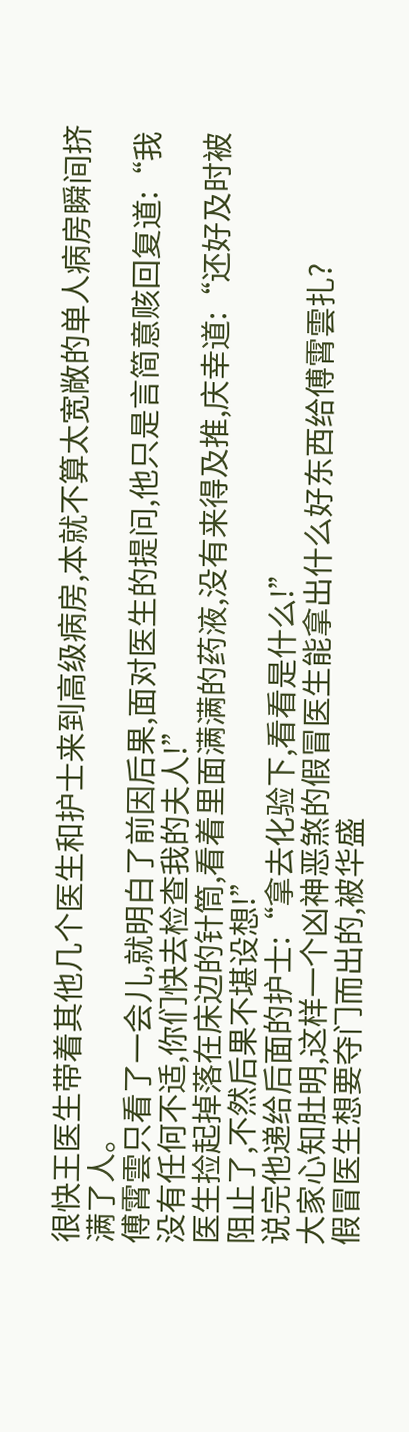很快王医生带着其他几个医生和护士来到高级病房,本就不算太宽敞的单人病房瞬间挤满了人。
傅霄雲只看了一会儿,就明白了前因后果,面对医生的提问,他只是言简意赅回复道:“我没有任何不适,你们快去检查我的夫人!”
医生捡起掉落在床边的针筒,看着里面满满的药液,没有来得及推,庆幸道:“还好及时被阻止了,不然后果不堪设想!”
说完他递给后面的护士:“拿去化验下,看看是什么!”
大家心知肚明,这样一个凶神恶煞的假冒医生能拿出什么好东西给傅霄雲扎?
假冒医生想要夺门而出的,被华盛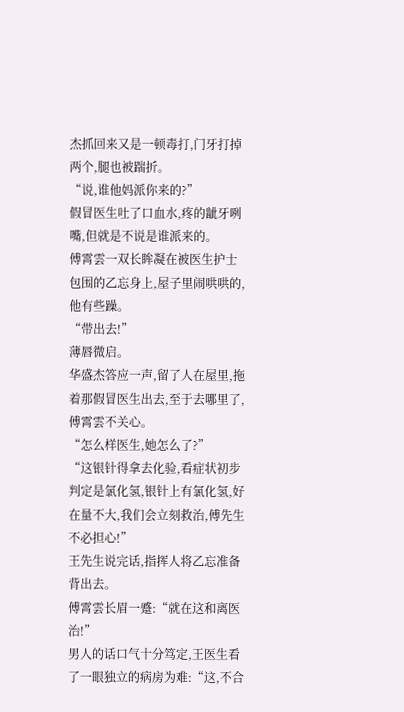杰抓回来又是一顿毒打,门牙打掉两个,腿也被踹折。
“说,谁他妈派你来的?”
假冒医生吐了口血水,疼的龇牙咧嘴,但就是不说是谁派来的。
傅霄雲一双长眸凝在被医生护士包围的乙忘身上,屋子里闹哄哄的,他有些躁。
“带出去!”
薄唇微启。
华盛杰答应一声,留了人在屋里,拖着那假冒医生出去,至于去哪里了,傅霄雲不关心。
“怎么样医生,她怎么了?”
“这银针得拿去化验,看症状初步判定是氯化氢,银针上有氯化氢,好在量不大,我们会立刻救治,傅先生不必担心!”
王先生说完话,指挥人将乙忘准备背出去。
傅霄雲长眉一蹙:“就在这和离医治!”
男人的话口气十分笃定,王医生看了一眼独立的病房为难:“这,不合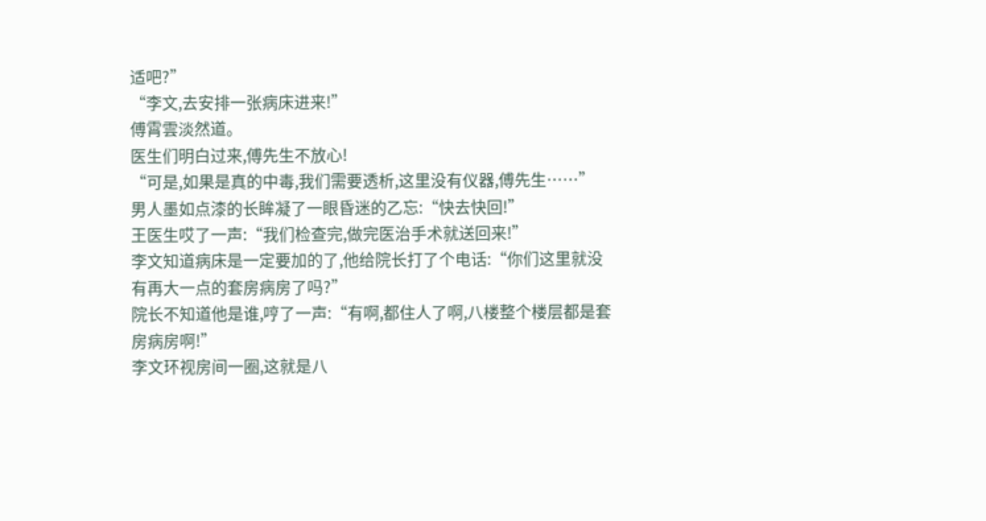适吧?”
“李文,去安排一张病床进来!”
傅霄雲淡然道。
医生们明白过来,傅先生不放心!
“可是,如果是真的中毒,我们需要透析,这里没有仪器,傅先生……”
男人墨如点漆的长眸凝了一眼昏迷的乙忘:“快去快回!”
王医生哎了一声:“我们检查完,做完医治手术就送回来!”
李文知道病床是一定要加的了,他给院长打了个电话:“你们这里就没有再大一点的套房病房了吗?”
院长不知道他是谁,哼了一声:“有啊,都住人了啊,八楼整个楼层都是套房病房啊!”
李文环视房间一圈,这就是八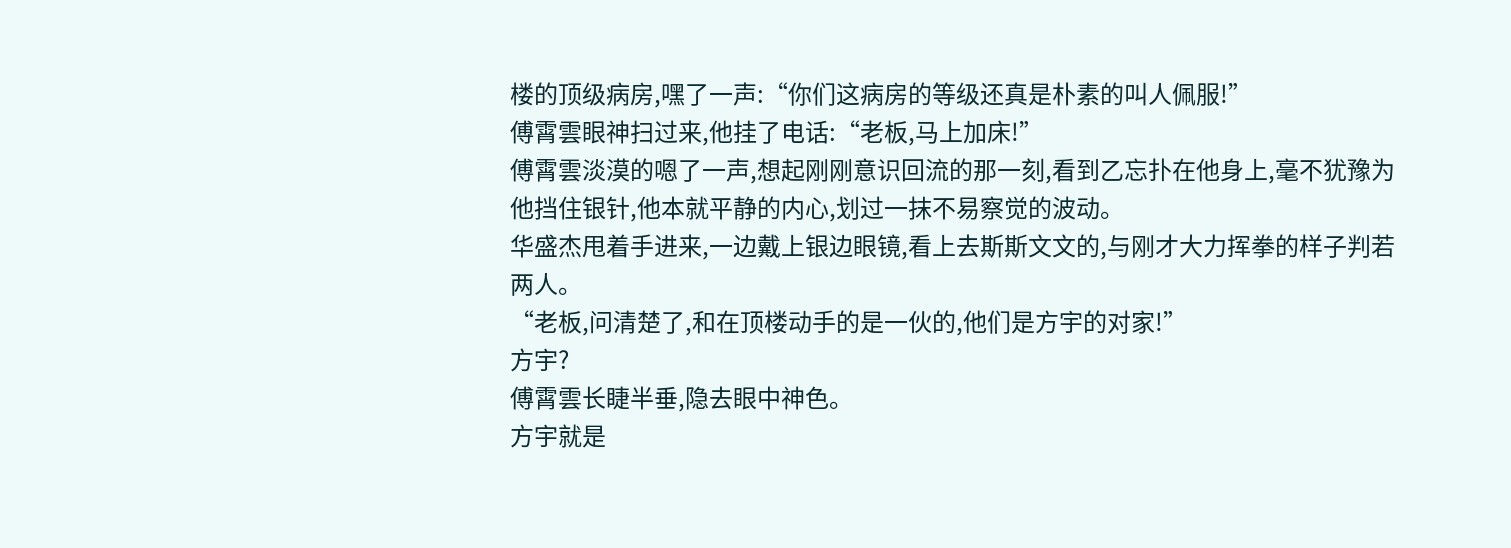楼的顶级病房,嘿了一声:“你们这病房的等级还真是朴素的叫人佩服!”
傅霄雲眼神扫过来,他挂了电话:“老板,马上加床!”
傅霄雲淡漠的嗯了一声,想起刚刚意识回流的那一刻,看到乙忘扑在他身上,毫不犹豫为他挡住银针,他本就平静的内心,划过一抹不易察觉的波动。
华盛杰甩着手进来,一边戴上银边眼镜,看上去斯斯文文的,与刚才大力挥拳的样子判若两人。
“老板,问清楚了,和在顶楼动手的是一伙的,他们是方宇的对家!”
方宇?
傅霄雲长睫半垂,隐去眼中神色。
方宇就是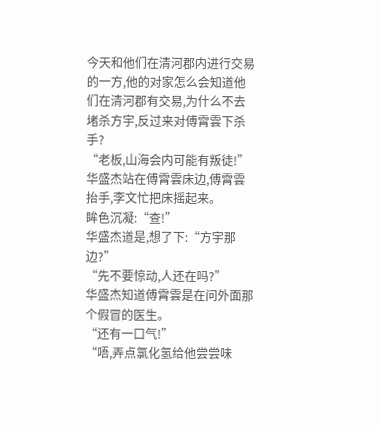今天和他们在清河郡内进行交易的一方,他的对家怎么会知道他们在清河郡有交易,为什么不去堵杀方宇,反过来对傅霄雲下杀手?
“老板,山海会内可能有叛徒!”
华盛杰站在傅霄雲床边,傅霄雲抬手,李文忙把床摇起来。
眸色沉凝:“查!”
华盛杰道是,想了下:“方宇那边?”
“先不要惊动,人还在吗?”
华盛杰知道傅霄雲是在问外面那个假冒的医生。
“还有一口气!”
“唔,弄点氯化氢给他尝尝味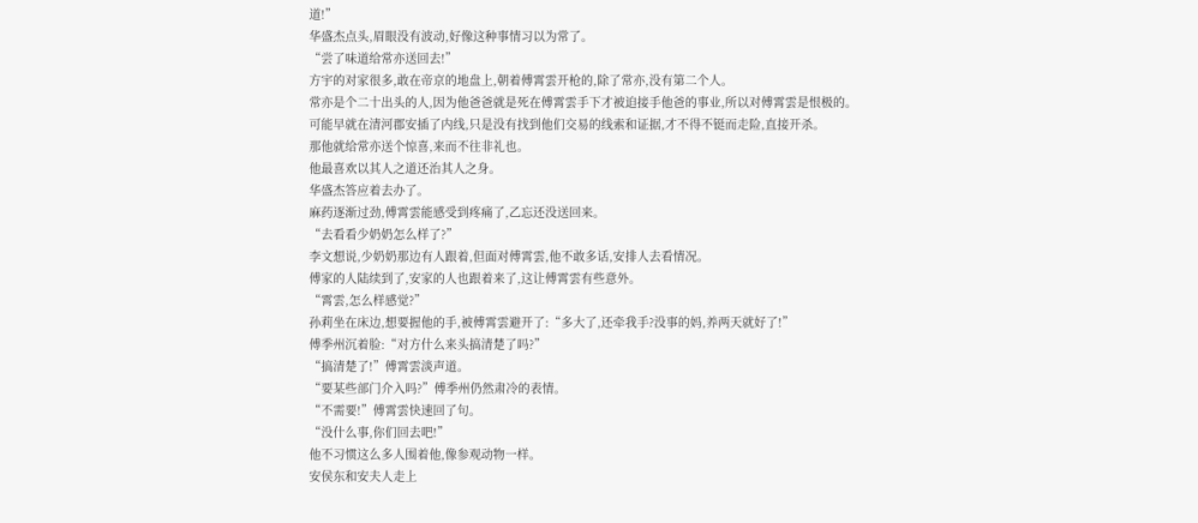道!”
华盛杰点头,眉眼没有波动,好像这种事情习以为常了。
“尝了味道给常亦送回去!”
方宇的对家很多,敢在帝京的地盘上,朝着傅霄雲开枪的,除了常亦,没有第二个人。
常亦是个二十出头的人,因为他爸爸就是死在傅霄雲手下才被迫接手他爸的事业,所以对傅霄雲是恨极的。
可能早就在清河郡安插了内线,只是没有找到他们交易的线索和证据,才不得不铤而走险,直接开杀。
那他就给常亦送个惊喜,来而不往非礼也。
他最喜欢以其人之道还治其人之身。
华盛杰答应着去办了。
麻药逐渐过劲,傅霄雲能感受到疼痛了,乙忘还没送回来。
“去看看少奶奶怎么样了?”
李文想说,少奶奶那边有人跟着,但面对傅霄雲,他不敢多话,安排人去看情况。
傅家的人陆续到了,安家的人也跟着来了,这让傅霄雲有些意外。
“霄雲,怎么样感觉?”
孙莉坐在床边,想要握他的手,被傅霄雲避开了:“多大了,还牵我手?没事的妈,养两天就好了!”
傅季州沉着脸:“对方什么来头搞清楚了吗?”
“搞清楚了!”傅霄雲淡声道。
“要某些部门介入吗?”傅季州仍然肃冷的表情。
“不需要!”傅霄雲快速回了句。
“没什么事,你们回去吧!”
他不习惯这么多人围着他,像参观动物一样。
安侯东和安夫人走上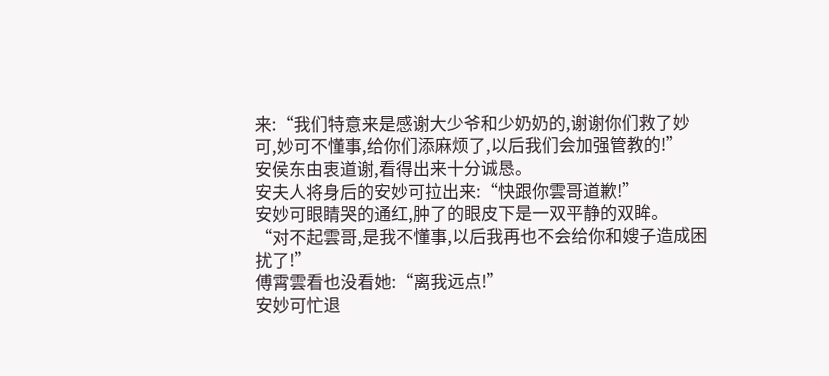来:“我们特意来是感谢大少爷和少奶奶的,谢谢你们救了妙可,妙可不懂事,给你们添麻烦了,以后我们会加强管教的!”
安侯东由衷道谢,看得出来十分诚恳。
安夫人将身后的安妙可拉出来:“快跟你雲哥道歉!”
安妙可眼睛哭的通红,肿了的眼皮下是一双平静的双眸。
“对不起雲哥,是我不懂事,以后我再也不会给你和嫂子造成困扰了!”
傅霄雲看也没看她:“离我远点!”
安妙可忙退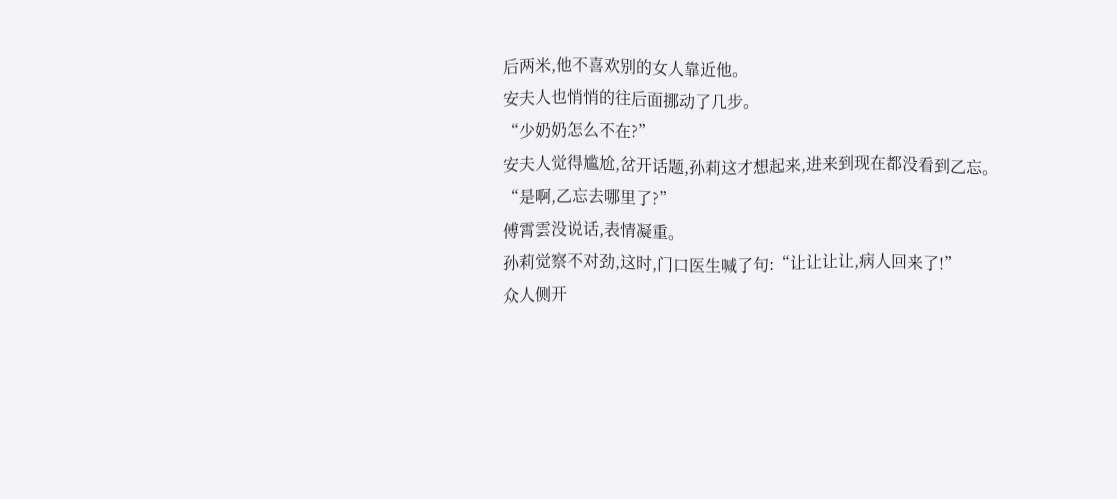后两米,他不喜欢别的女人靠近他。
安夫人也悄悄的往后面挪动了几步。
“少奶奶怎么不在?”
安夫人觉得尴尬,岔开话题,孙莉这才想起来,进来到现在都没看到乙忘。
“是啊,乙忘去哪里了?”
傅霄雲没说话,表情凝重。
孙莉觉察不对劲,这时,门口医生喊了句:“让让让让,病人回来了!”
众人侧开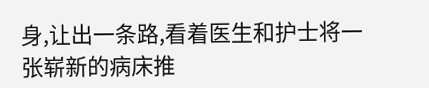身,让出一条路,看着医生和护士将一张崭新的病床推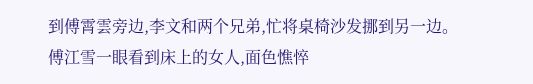到傅霄雲旁边,李文和两个兄弟,忙将桌椅沙发挪到另一边。
傅江雪一眼看到床上的女人,面色憔悴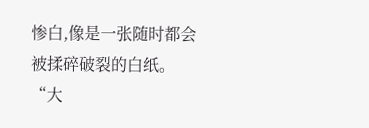惨白,像是一张随时都会被揉碎破裂的白纸。
“大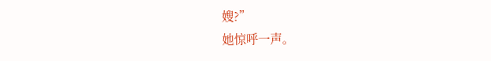嫂?”
她惊呼一声。